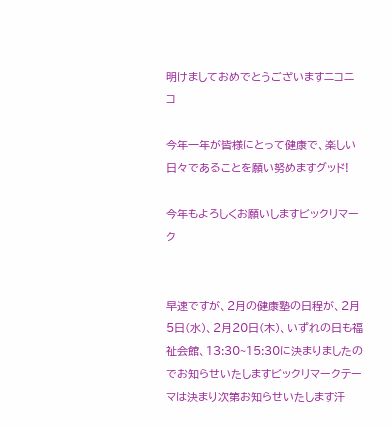明けましておめでとうございますニコニコ

今年一年が皆様にとって健康で、楽しい日々であることを願い努めますグッド!

今年もよろしくお願いしますビックリマーク


早速ですが、2月の健康塾の日程が、2月5日(水)、2月20日(木)、いずれの日も福祉会館、13:30~15:30に決まりましたのでお知らせいたしますビックリマークテーマは決まり次第お知らせいたします汗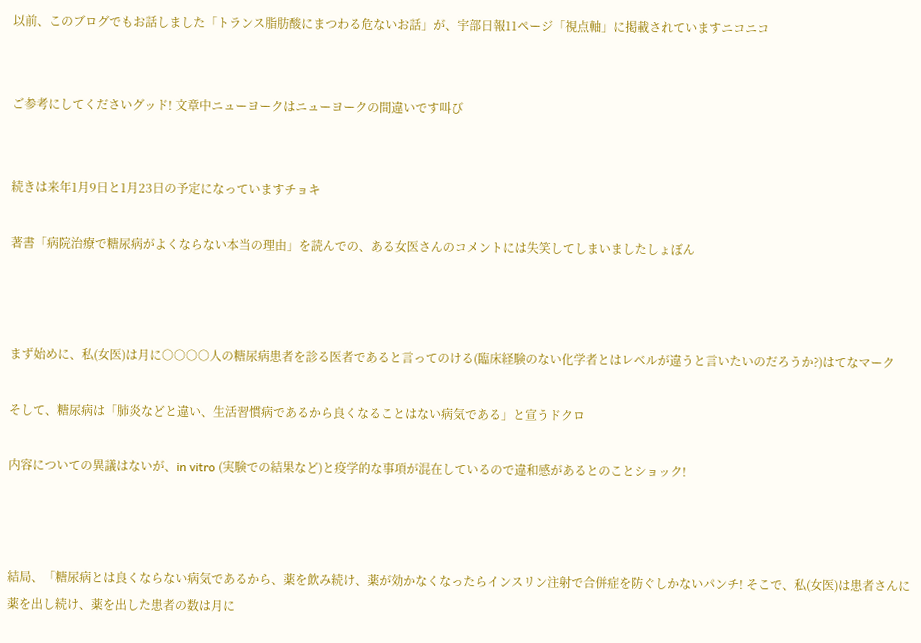以前、このブログでもお話しました「トランス脂肪酸にまつわる危ないお話」が、宇部日報11ページ「視点軸」に掲載されていますニコニコ


ご参考にしてくださいグッド! 文章中ニューヨークはニューヨークの間違いです叫び


続きは来年1月9日と1月23日の予定になっていますチョキ

著書「病院治療で糖尿病がよくならない本当の理由」を読んでの、ある女医さんのコメントには失笑してしまいましたしょぼん



まず始めに、私(女医)は月に○○○○人の糖尿病患者を診る医者であると言ってのける(臨床経験のない化学者とはレベルが違うと言いたいのだろうか?)はてなマーク

そして、糖尿病は「肺炎などと違い、生活習慣病であるから良くなることはない病気である」と宣うドクロ

内容についての異議はないが、in vitro (実験での結果など)と疫学的な事項が混在しているので違和感があるとのことショック!



結局、「糖尿病とは良くならない病気であるから、薬を飲み続け、薬が効かなくなったらインスリン注射で合併症を防ぐしかないパンチ! そこで、私(女医)は患者さんに薬を出し続け、薬を出した患者の数は月に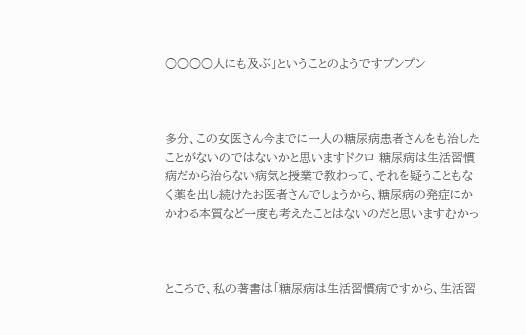○○○○人にも及ぶ」ということのようですプンプン



多分、この女医さん今までに一人の糖尿病患者さんをも治したことがないのではないかと思いますドクロ 糖尿病は生活習慣病だから治らない病気と授業で教わって、それを疑うこともなく薬を出し続けたお医者さんでしょうから、糖尿病の発症にかかわる本質など一度も考えたことはないのだと思いますむかっ



ところで、私の著書は「糖尿病は生活習慣病ですから、生活習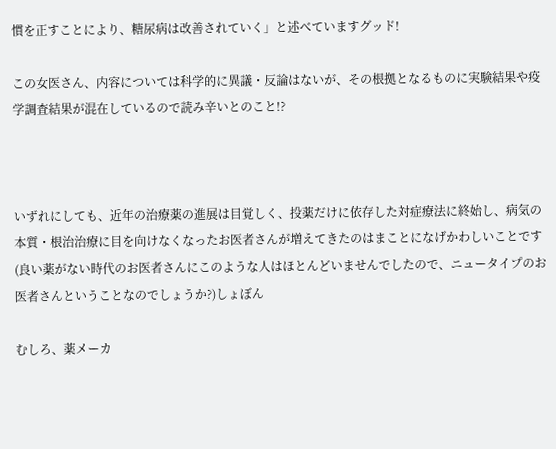慣を正すことにより、糖尿病は改善されていく」と述べていますグッド!

この女医さん、内容については科学的に異議・反論はないが、その根拠となるものに実験結果や疫学調査結果が混在しているので読み辛いとのこと!?



いずれにしても、近年の治療薬の進展は目覚しく、投薬だけに依存した対症療法に終始し、病気の本質・根治治療に目を向けなくなったお医者さんが増えてきたのはまことになげかわしいことです(良い薬がない時代のお医者さんにこのような人はほとんどいませんでしたので、ニュータイプのお医者さんということなのでしょうか?)しょぼん

むしろ、薬メーカ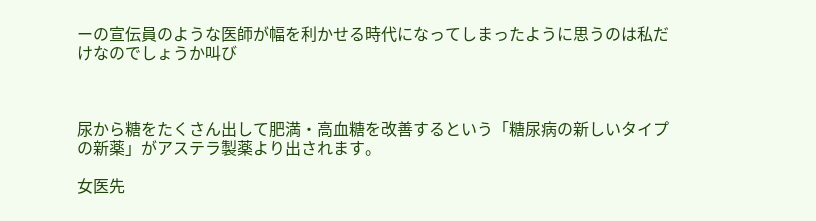ーの宣伝員のような医師が幅を利かせる時代になってしまったように思うのは私だけなのでしょうか叫び



尿から糖をたくさん出して肥満・高血糖を改善するという「糖尿病の新しいタイプの新薬」がアステラ製薬より出されます。

女医先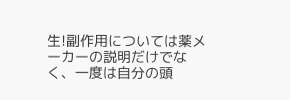生!副作用については薬メーカーの説明だけでなく、一度は自分の頭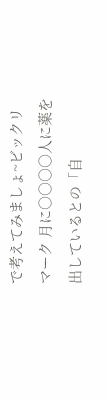で考えてみましょ~ビックリマーク 月に○○○○人に薬を出しているとの「自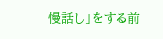慢話し」をする前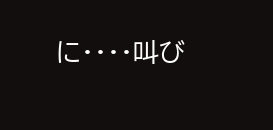に・・・・叫び